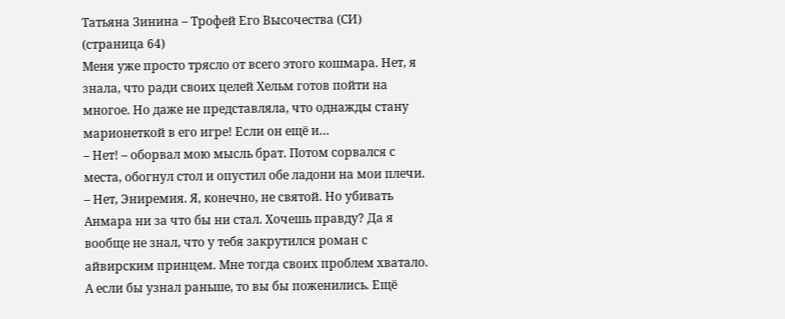Татьяна Зинина – Трофей Его Высочества (СИ) (страница 64)
Меня уже просто трясло от всего этого кошмара. Нет, я знала, что ради своих целей Хельм готов пойти на многое. Но даже не представляла, что однажды стану марионеткой в его игре! Если он ещё и…
– Нет! – оборвал мою мысль брат. Потом сорвался с места, обогнул стол и опустил обе ладони на мои плечи. – Нет, Эниремия. Я, конечно, не святой. Но убивать Анмара ни за что бы ни стал. Хочешь правду? Да я вообще не знал, что у тебя закрутился роман с айвирским принцем. Мне тогда своих проблем хватало. А если бы узнал раньше, то вы бы поженились. Ещё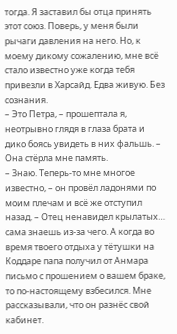тогда. Я заставил бы отца принять этот союз. Поверь, у меня были рычаги давления на него. Но, к моему дикому сожалению, мне всё стало известно уже когда тебя привезли в Харсайд. Едва живую. Без сознания.
– Это Петра, – прошептала я, неотрывно глядя в глаза брата и дико боясь увидеть в них фальшь. – Она стёрла мне память.
– Знаю. Теперь-то мне многое известно, – он провёл ладонями по моим плечам и всё же отступил назад. – Отец ненавидел крылатых… сама знаешь из-за чего. А когда во время твоего отдыха у тётушки на Коддаре папа получил от Анмара письмо с прошением о вашем браке, то по-настоящему взбесился. Мне рассказывали, что он разнёс свой кабинет.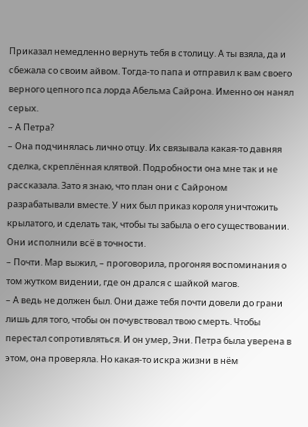Приказал немедленно вернуть тебя в столицу. А ты взяла, да и сбежала со своим айвом. Тогда-то папа и отправил к вам своего верного цепного пса лорда Абельма Сайрона. Именно он нанял серых.
– А Петра?
– Она подчинялась лично отцу. Их связывала какая-то давняя сделка, скреплённая клятвой. Подробности она мне так и не рассказала. Зато я знаю, что план они с Сайроном разрабатывали вместе. У них был приказ короля уничтожить крылатого, и сделать так, чтобы ты забыла о его существовании. Они исполнили всё в точности.
– Почти. Мар выжил, – проговорила, прогоняя воспоминания о том жутком видении, где он дрался с шайкой магов.
– А ведь не должен был. Они даже тебя почти довели до грани лишь для того, чтобы он почувствовал твою смерть. Чтобы перестал сопротивляться. И он умер, Эни. Петра была уверена в этом, она проверяла. Но какая-то искра жизни в нём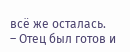всё же осталась.
– Отец был готов и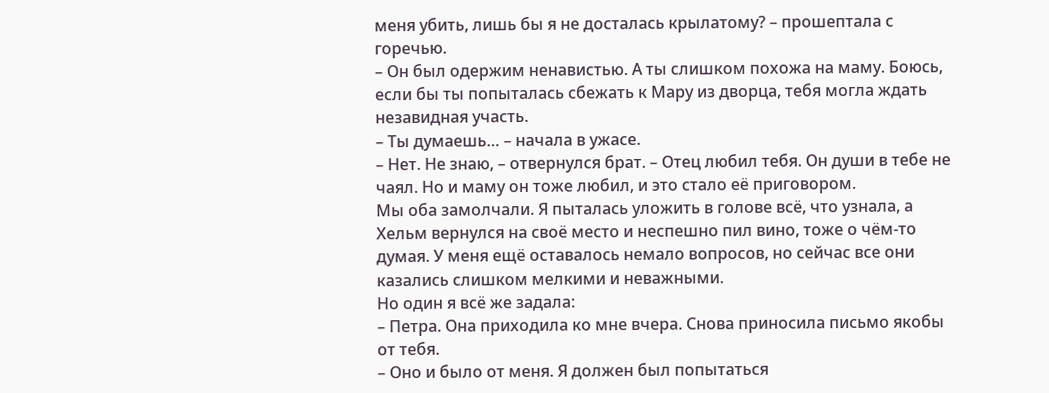меня убить, лишь бы я не досталась крылатому? – прошептала с горечью.
– Он был одержим ненавистью. А ты слишком похожа на маму. Боюсь, если бы ты попыталась сбежать к Мару из дворца, тебя могла ждать незавидная участь.
– Ты думаешь… – начала в ужасе.
– Нет. Не знаю, – отвернулся брат. – Отец любил тебя. Он души в тебе не чаял. Но и маму он тоже любил, и это стало её приговором.
Мы оба замолчали. Я пыталась уложить в голове всё, что узнала, а Хельм вернулся на своё место и неспешно пил вино, тоже о чём-то думая. У меня ещё оставалось немало вопросов, но сейчас все они казались слишком мелкими и неважными.
Но один я всё же задала:
– Петра. Она приходила ко мне вчера. Снова приносила письмо якобы от тебя.
– Оно и было от меня. Я должен был попытаться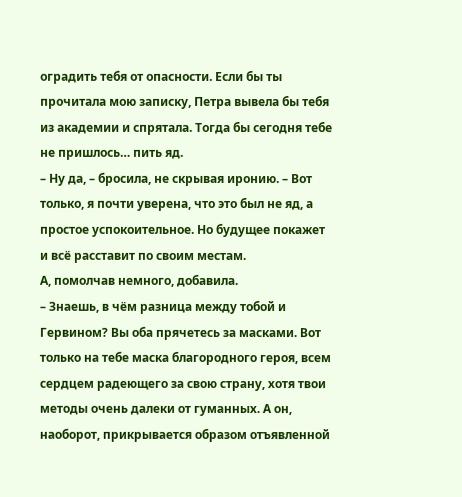оградить тебя от опасности. Если бы ты прочитала мою записку, Петра вывела бы тебя из академии и спрятала. Тогда бы сегодня тебе не пришлось… пить яд.
– Ну да, – бросила, не скрывая иронию. – Вот только, я почти уверена, что это был не яд, а простое успокоительное. Но будущее покажет и всё расставит по своим местам.
А, помолчав немного, добавила.
– Знаешь, в чём разница между тобой и Гервином? Вы оба прячетесь за масками. Вот только на тебе маска благородного героя, всем сердцем радеющего за свою страну, хотя твои методы очень далеки от гуманных. А он, наоборот, прикрывается образом отъявленной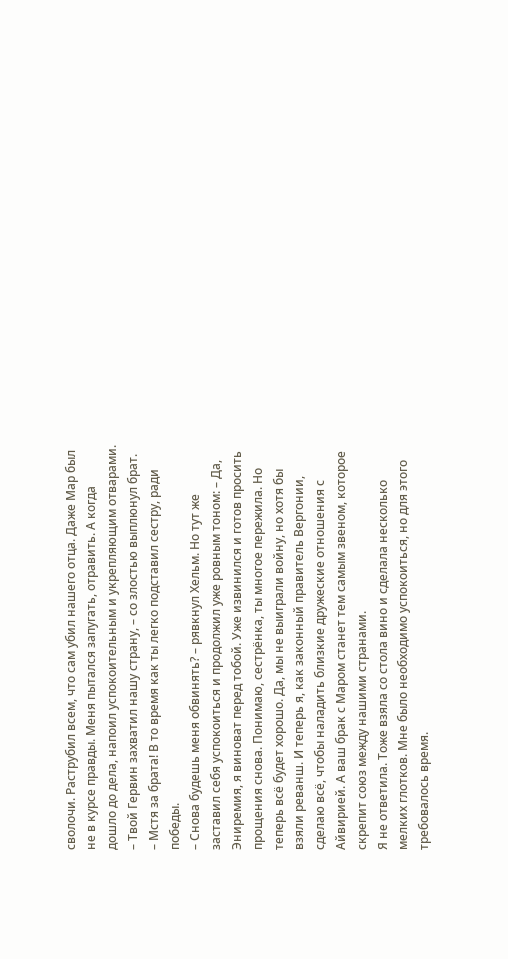сволочи. Раструбил всем, что сам убил нашего отца. Даже Мар был не в курсе правды. Меня пытался запугать, отравить. А когда дошло до дела, напоил успокоительным и укрепляющим отварами.
– Твой Гервин захватил нашу страну, – со злостью выплюнул брат.
– Мстя за брата! В то время как ты легко подставил сестру, ради победы.
– Снова будешь меня обвинять? – рявкнул Хельм. Но тут же заставил себя успокоиться и продолжил уже ровным тоном: – Да, Эниремия, я виноват перед тобой. Уже извинился и готов просить прощения снова. Понимаю, сестрёнка, ты многое пережила. Но теперь всё будет хорошо. Да, мы не выиграли войну, но хотя бы взяли реванш. И теперь я, как законный правитель Вергонии, сделаю всё, чтобы наладить близкие дружеские отношения с Айвирией. А ваш брак с Маром станет тем самым звеном, которое скрепит союз между нашими странами.
Я не ответила. Тоже взяла со стола вино и сделала несколько мелких глотков. Мне было необходимо успокоиться, но для этого требовалось время.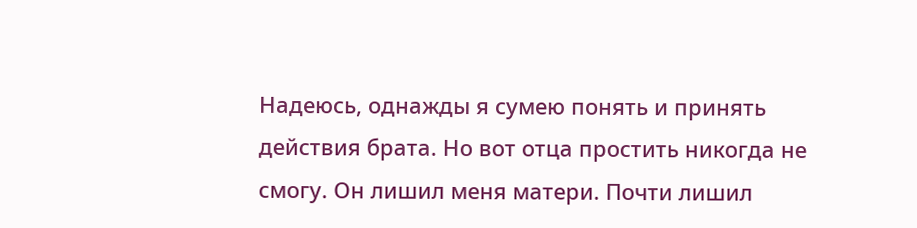Надеюсь, однажды я сумею понять и принять действия брата. Но вот отца простить никогда не смогу. Он лишил меня матери. Почти лишил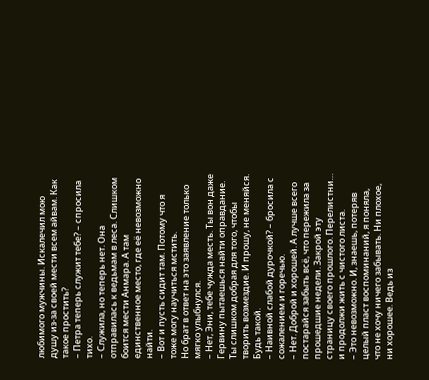любимого мужчины. Искалечил мою душу из-за своей мести всем айвам. Как такое простить?
– Петра теперь служит тебе? – спросила тихо.
– Служила, но теперь нет. Она отправилась к ведьмам в леса. Слишком боится мести Анмара. А там единственное место, где её невозможно найти.
– Вот и пусть сидит там. Потому что я тоже могу научиться мстить.
Но брат в ответ на это заявление только мягко улыбнулся.
– Нет, Эни, тебе чужда месть. Ты вон даже Гервину пытаешься найти оправдание. Ты слишком добрая для того, чтобы творить возмездие. И прошу, не меняйся. Будь такой.
– Наивной слабой дурочкой? – бросила с сожалением и горечью.
– Нет. Доброй и хорошей. А лучше всего постарайся забыть всё, что пережила за прошедшие недели. Закрой эту страницу своего прошлого. Перелистни… и продолжи жить с чистого листа.
– Это невозможно. И, знаешь, потеряв целый пласт воспоминаний, я поняла, что не хочу ничего забывать. Ни плохое, ни хорошее. Ведь из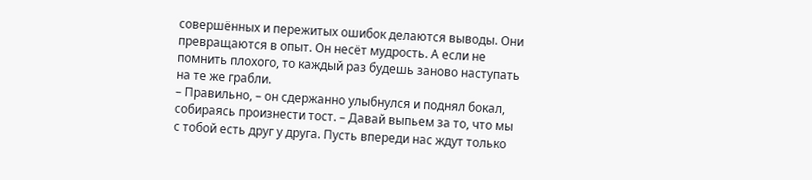совершённых и пережитых ошибок делаются выводы. Они превращаются в опыт. Он несёт мудрость. А если не помнить плохого, то каждый раз будешь заново наступать на те же грабли.
– Правильно, – он сдержанно улыбнулся и поднял бокал, собираясь произнести тост. – Давай выпьем за то, что мы с тобой есть друг у друга. Пусть впереди нас ждут только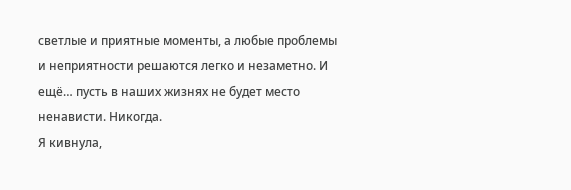светлые и приятные моменты, а любые проблемы и неприятности решаются легко и незаметно. И ещё… пусть в наших жизнях не будет место ненависти. Никогда.
Я кивнула,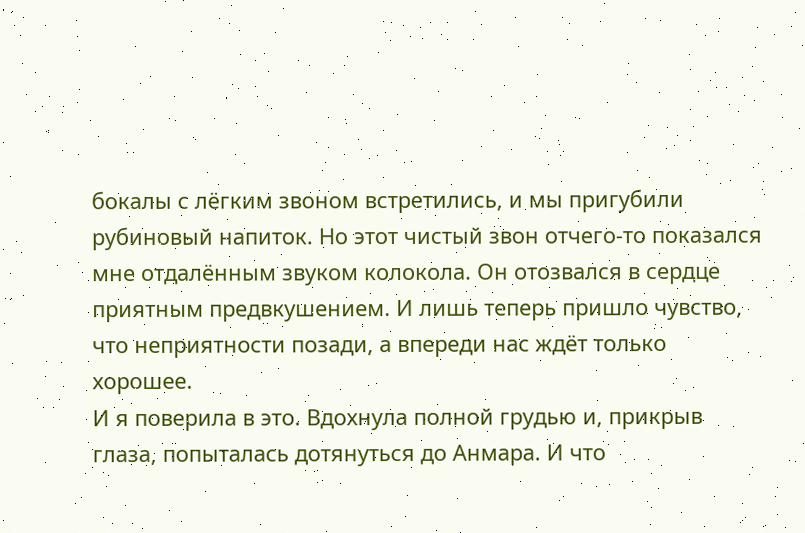бокалы с лёгким звоном встретились, и мы пригубили рубиновый напиток. Но этот чистый звон отчего-то показался мне отдалённым звуком колокола. Он отозвался в сердце приятным предвкушением. И лишь теперь пришло чувство, что неприятности позади, а впереди нас ждёт только хорошее.
И я поверила в это. Вдохнула полной грудью и, прикрыв глаза, попыталась дотянуться до Анмара. И что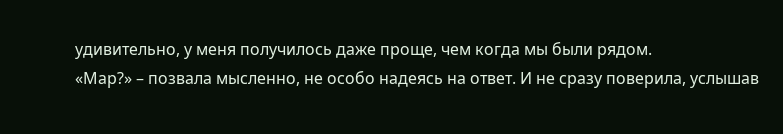удивительно, у меня получилось даже проще, чем когда мы были рядом.
«Мар?» – позвала мысленно, не особо надеясь на ответ. И не сразу поверила, услышав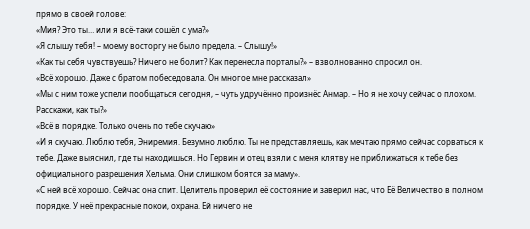прямо в своей голове:
«Мия? Это ты… или я всё-таки сошёл с ума?»
«Я слышу тебя! – моему восторгу не было предела. – Слышу!»
«Как ты себя чувствуешь? Ничего не болит? Как перенесла порталы?» – взволнованно спросил он.
«Всё хорошо. Даже с братом побеседовала. Он многое мне рассказал»
«Мы с ним тоже успели пообщаться сегодня, – чуть удручённо произнёс Анмар. – Но я не хочу сейчас о плохом. Расскажи, как ты?»
«Всё в порядке. Только очень по тебе скучаю»
«И я скучаю. Люблю тебя, Эниремия. Безумно люблю. Ты не представляешь, как мечтаю прямо сейчас сорваться к тебе. Даже выяснил, где ты находишься. Но Гервин и отец взяли с меня клятву не приближаться к тебе без официального разрешения Хельма. Они слишком боятся за маму».
«С ней всё хорошо. Сейчас она спит. Целитель проверил её состояние и заверил нас, что Её Величество в полном порядке. У неё прекрасные покои, охрана. Ей ничего не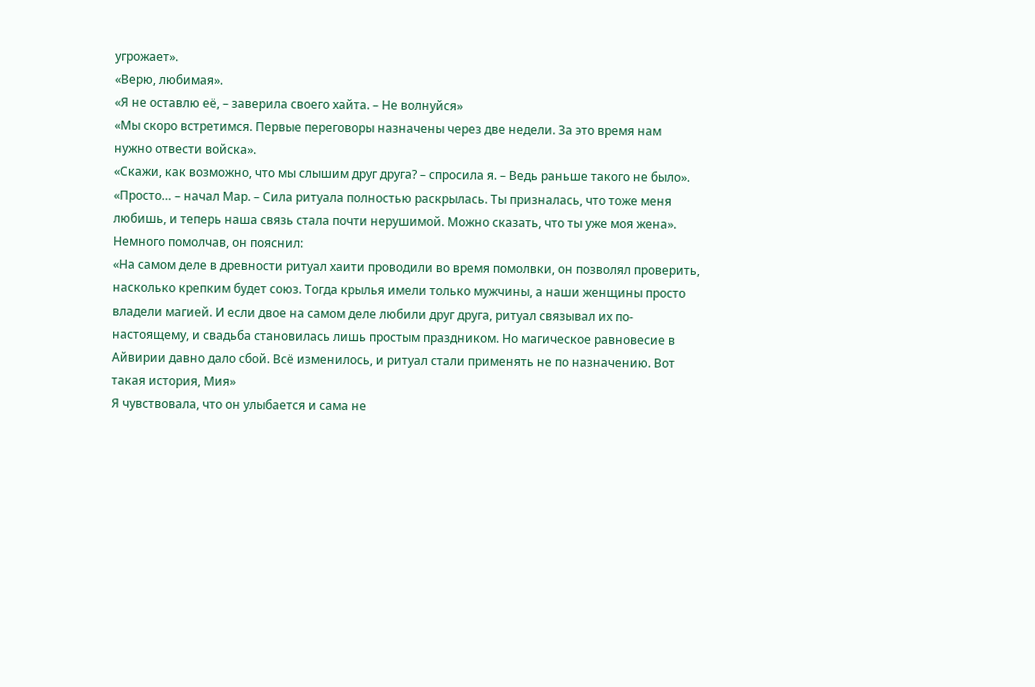угрожает».
«Верю, любимая».
«Я не оставлю её, – заверила своего хайта. – Не волнуйся»
«Мы скоро встретимся. Первые переговоры назначены через две недели. За это время нам нужно отвести войска».
«Скажи, как возможно, что мы слышим друг друга? – спросила я. – Ведь раньше такого не было».
«Просто… – начал Мар. – Сила ритуала полностью раскрылась. Ты призналась, что тоже меня любишь, и теперь наша связь стала почти нерушимой. Можно сказать, что ты уже моя жена».
Немного помолчав, он пояснил:
«На самом деле в древности ритуал хаити проводили во время помолвки, он позволял проверить, насколько крепким будет союз. Тогда крылья имели только мужчины, а наши женщины просто владели магией. И если двое на самом деле любили друг друга, ритуал связывал их по-настоящему, и свадьба становилась лишь простым праздником. Но магическое равновесие в Айвирии давно дало сбой. Всё изменилось, и ритуал стали применять не по назначению. Вот такая история, Мия»
Я чувствовала, что он улыбается и сама не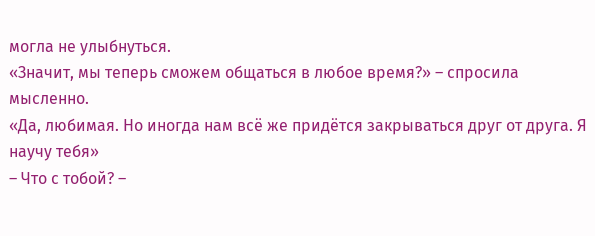могла не улыбнуться.
«Значит, мы теперь сможем общаться в любое время?» – спросила мысленно.
«Да, любимая. Но иногда нам всё же придётся закрываться друг от друга. Я научу тебя»
– Что с тобой? –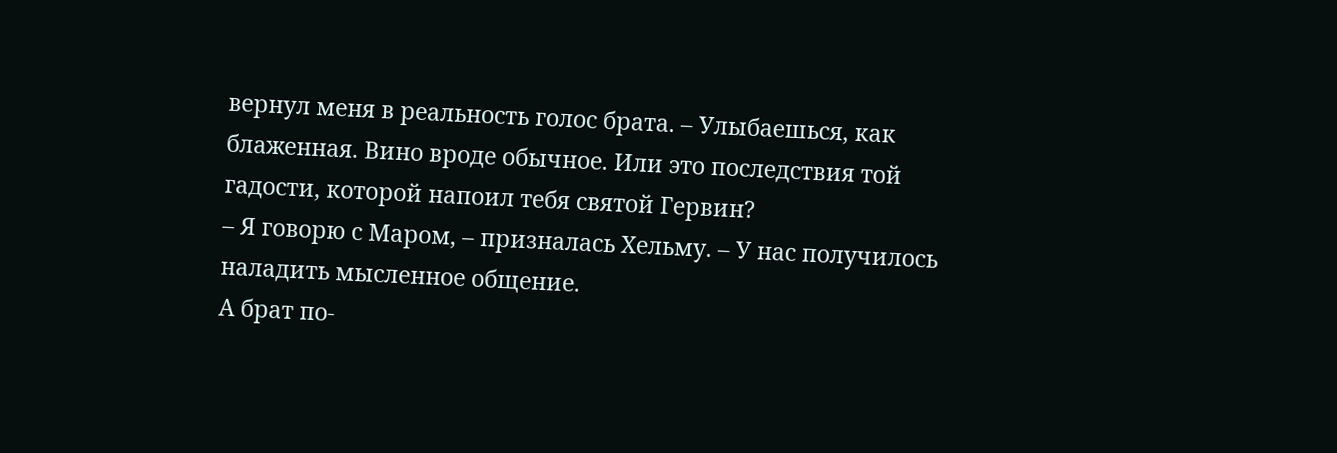вернул меня в реальность голос брата. – Улыбаешься, как блаженная. Вино вроде обычное. Или это последствия той гадости, которой напоил тебя святой Гервин?
– Я говорю с Маром, – призналась Хельму. – У нас получилось наладить мысленное общение.
А брат по-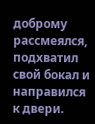доброму рассмеялся, подхватил свой бокал и направился к двери.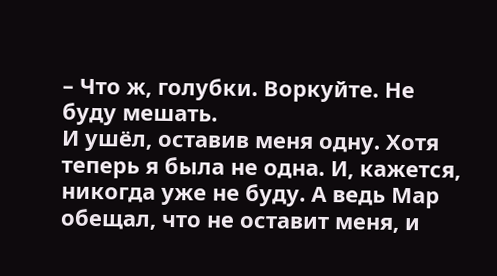– Что ж, голубки. Воркуйте. Не буду мешать.
И ушёл, оставив меня одну. Хотя теперь я была не одна. И, кажется, никогда уже не буду. А ведь Мар обещал, что не оставит меня, и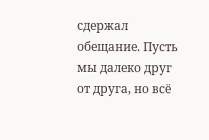сдержал обещание. Пусть мы далеко друг от друга, но всё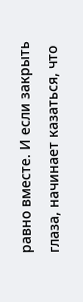равно вместе. И если закрыть глаза, начинает казаться, что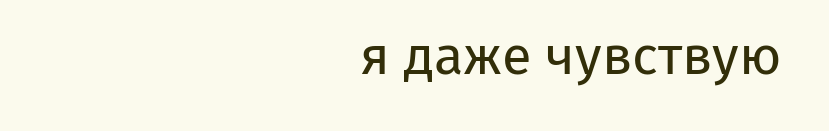я даже чувствую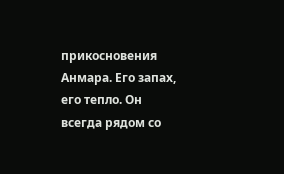прикосновения Анмара. Его запах, его тепло. Он всегда рядом со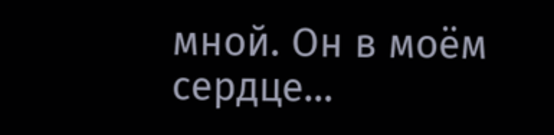мной. Он в моём сердце…